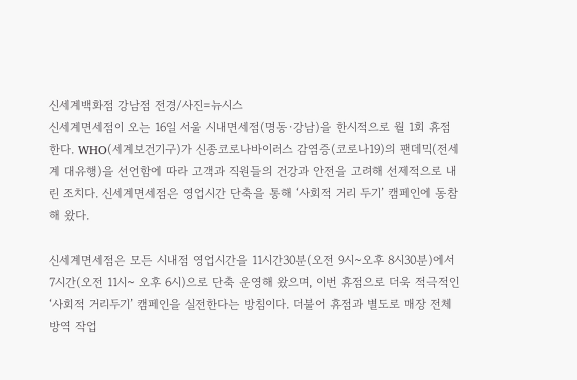신세계백화점 강남점 전경/사진=뉴시스
신세계면세점이 오는 16일 서울 시내면세점(명동·강남)을 한시적으로 월 1회 휴점한다. WHO(세계보건기구)가 신종코로나바이러스 감염증(코로나19)의 팬데믹(전세계 대유행)을 선언함에 따라 고객과 직원들의 건강과 안전을 고려해 선제적으로 내린 조치다. 신세계면세점은 영업시간 단축을 통해 ‘사회적 거리 두기’ 캠페인에 동참해 왔다.

신세계면세점은 모든 시내점 영업시간을 11시간30분(오전 9시~오후 8시30분)에서 7시간(오전 11시~ 오후 6시)으로 단축 운영해 왔으며, 이번 휴점으로 더욱 적극적인 ‘사회적 거리두기’ 캠페인을 실전한다는 방침이다. 더불어 휴점과 별도로 매장 전체 방역 작업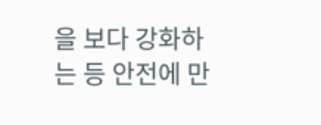을 보다 강화하는 등 안전에 만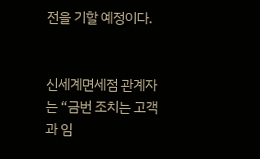전을 기할 예정이다.


신세계면세점 관계자는 “금번 조치는 고객과 임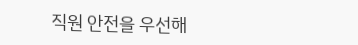직원 안전을 우선해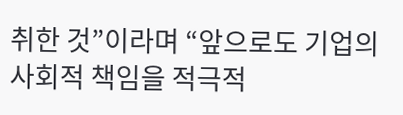취한 것”이라며 “앞으로도 기업의 사회적 책임을 적극적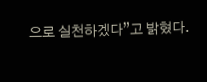으로 실천하겠다”고 밝혔다.